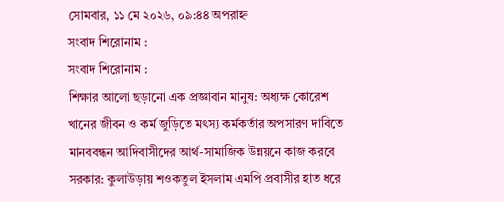সোমবার, ১১ মে ২০২৬, ০৯:৪৪ অপরাহ্ন
সংবাদ শিরোনাম :
সংবাদ শিরোনাম :
শিক্ষার আলো ছড়ানো এক প্রজ্ঞাবান মানুষ: অধ্যক্ষ কোরেশ খানের জীবন ও কর্ম জুড়িতে মৎস্য কর্মকর্তার অপসারণ দাবিতে মানববন্ধন আদিবাসীদের আর্থ-সামাজিক উন্নয়নে কাজ করবে সরকার: কুলাউড়ায় শওকতুল ইসলাম এমপি প্রবাসীর হাত ধরে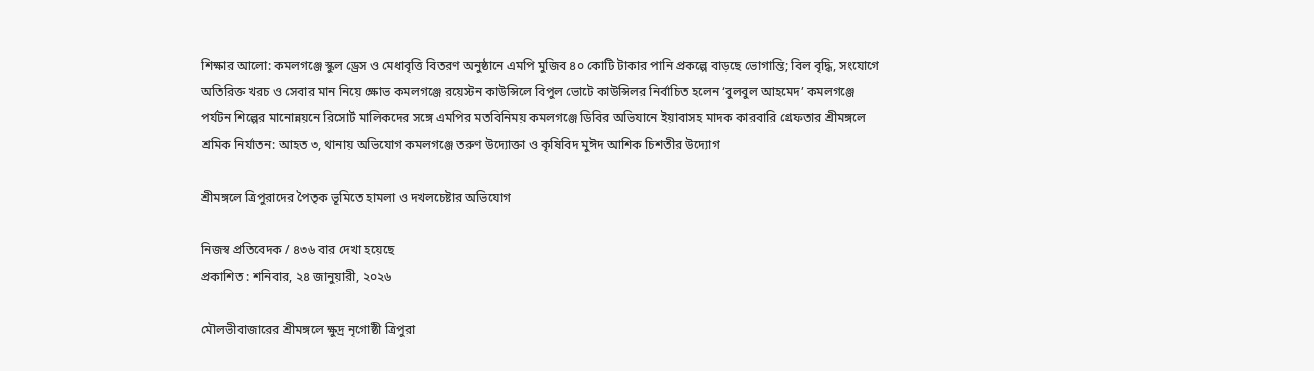শিক্ষার আলো: কমলগঞ্জে স্কুল ড্রেস ও মেধাবৃত্তি বিতরণ অনুষ্ঠানে এমপি মুজিব ৪০ কোটি টাকার পানি প্রকল্পে বাড়ছে ভোগান্তি; বিল বৃদ্ধি, সংযোগে অতিরিক্ত খরচ ও সেবার মান নিয়ে ক্ষোভ কমলগঞ্জে রয়েস্টন কাউন্সিলে বিপুল ভোটে কাউন্সিলর নির্বাচিত হলেন ‘বুলবুল আহমেদ’ কমলগঞ্জে পর্যটন শিল্পের মানোন্নয়নে রিসোর্ট মালিকদের সঙ্গে এমপির মতবিনিময় কমলগঞ্জে ডিবির অভিযানে ইয়াবাসহ মাদক কারবারি গ্রেফতার শ্রীমঙ্গলে শ্রমিক নির্যাতন: আহত ৩, থানায় অভিযোগ কমলগঞ্জে তরুণ উদ্যোক্তা ও কৃষিবিদ মুঈদ আশিক চিশতীর উদ্যোগ

শ্রীমঙ্গলে ত্রিপুরাদের পৈতৃক ভূমিতে হামলা ও দখলচেষ্টার অভিযোগ

নিজস্ব প্রতিবেদক / ৪৩৬ বার দেখা হয়েছে
প্রকাশিত : শনিবার, ২৪ জানুয়ারী, ২০২৬

মৌলভীবাজারের শ্রীমঙ্গলে ক্ষুদ্র নৃগোষ্ঠী ত্রিপুরা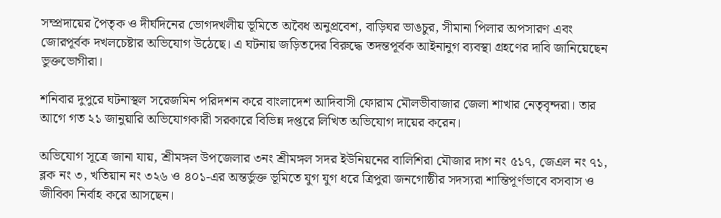সম্প্রদায়ের পৈতৃক ও দীর্ঘদিনের ভোগদখলীয় ভূমিতে অবৈধ অনুপ্রবেশ, বাড়িঘর ভাঙচুর, সীমানা পিলার অপসারণ এবং জোরপূর্বক দখলচেষ্টার অভিযোগ উঠেছে। এ ঘটনায় জড়িতদের বিরুদ্ধে তদন্তপূর্বক আইনানুগ ব্যবস্থা গ্রহণের দাবি জানিয়েছেন ভুক্তভোগীরা।

শনিবার দুপুরে ঘটনাস্থল সরেজমিন পরিদশন করে বাংলাদেশ আদিবাসী ফোরাম মৌলভীবাজার জেলা শাখার নেতৃবৃন্দরা। তার আগে গত ২১ জানুয়ারি অভিযোগকারী সরকারে বিভিন্ন দপ্তরে লিখিত অভিযোগ দায়ের করেন।

অভিযোগ সূত্রে জানা যায়, শ্রীমঙ্গল উপজেলার ৩নং শ্রীমঙ্গল সদর ইউনিয়নের বালিশিরা মৌজার দাগ নং ৫১৭, জেএল নং ৭১, ব্লক নং ৩, খতিয়ান নং ৩২৬ ও ৪০১-এর অন্তর্ভুক্ত ভূমিতে যুগ যুগ ধরে ত্রিপুরা জনগোষ্ঠীর সদস্যরা শান্তিপূর্ণভাবে বসবাস ও জীবিকা নির্বাহ করে আসছেন।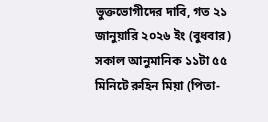ভুক্তভোগীদের দাবি, গত ২১ জানুয়ারি ২০২৬ ইং (বুধবার) সকাল আনুমানিক ১১টা ৫৫ মিনিটে রুহিন মিয়া (পিতা-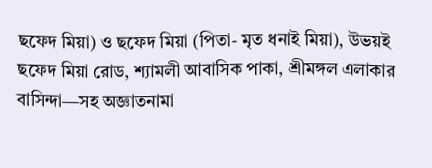ছফেদ মিয়া) ও ছফেদ মিয়া (পিতা- মৃত ধনাই মিয়া), উভয়ই ছফেদ মিয়া রোড, শ্যামলী আবাসিক পাকা, শ্রীমঙ্গল এলাকার বাসিন্দা—সহ অজ্ঞাতনামা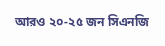আরও ২০-২৫ জন সিএনজি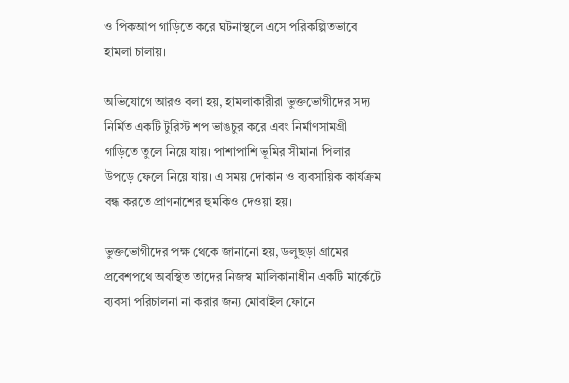ও পিকআপ গাড়িতে করে ঘটনাস্থলে এসে পরিকল্পিতভাবে হামলা চালায়।

অভিযোগে আরও বলা হয়, হামলাকারীরা ভুক্তভোগীদের সদ্য নির্মিত একটি টুরিস্ট শপ ভাঙচুর করে এবং নির্মাণসামগ্রী গাড়িতে তুলে নিয়ে যায়। পাশাপাশি ভূমির সীমানা পিলার উপড়ে ফেলে নিয়ে যায়। এ সময় দোকান ও ব্যবসায়িক কার্যক্রম বন্ধ করতে প্রাণনাশের হুমকিও দেওয়া হয়।

ভুক্তভোগীদের পক্ষ থেকে জানানো হয়, ডলুছড়া গ্রামের প্রবেশপথে অবস্থিত তাদের নিজস্ব মালিকানাধীন একটি মার্কেটে ব্যবসা পরিচালনা না করার জন্য মোবাইল ফোনে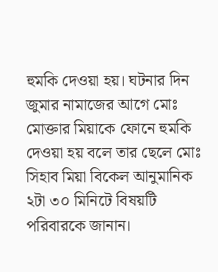হুমকি দেওয়া হয়। ঘটনার দিন জুমার নামাজের আগে মোঃ মোক্তার মিয়াকে ফোনে হুমকি দেওয়া হয় বলে তার ছেলে মোঃ সিহাব মিয়া বিকেল আনুমানিক ২টা ৩০ মিনিটে বিষয়টি পরিবারকে জানান।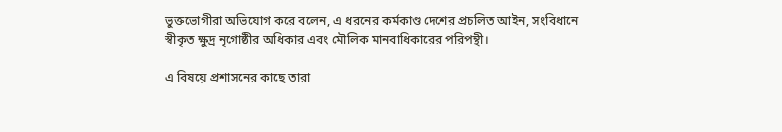ভুক্তভোগীরা অভিযোগ করে বলেন, এ ধরনের কর্মকাণ্ড দেশের প্রচলিত আইন, সংবিধানে স্বীকৃত ক্ষুদ্র নৃগোষ্ঠীর অধিকার এবং মৌলিক মানবাধিকারের পরিপন্থী।

এ বিষয়ে প্রশাসনের কাছে তারা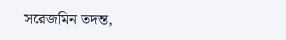সরেজমিন তদন্ত,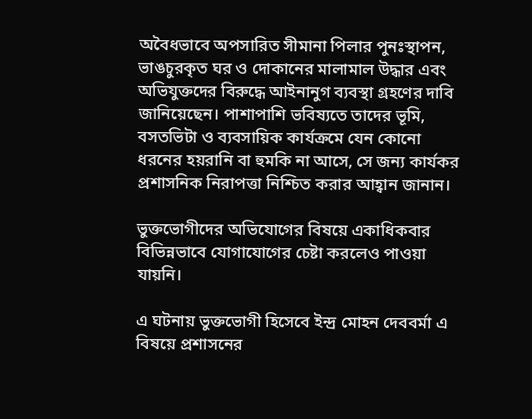অবৈধভাবে অপসারিত সীমানা পিলার পুনঃস্থাপন, ভাঙচুরকৃত ঘর ও দোকানের মালামাল উদ্ধার এবং অভিযুক্তদের বিরুদ্ধে আইনানুগ ব্যবস্থা গ্রহণের দাবি জানিয়েছেন। পাশাপাশি ভবিষ্যতে তাদের ভূমি, বসতভিটা ও ব্যবসায়িক কার্যক্রমে যেন কোনো ধরনের হয়রানি বা হুমকি না আসে, সে জন্য কার্যকর প্রশাসনিক নিরাপত্তা নিশ্চিত করার আহ্বান জানান।

ভুক্তভোগীদের অভিযোগের বিষয়ে একাধিকবার বিভিন্নভাবে যোগাযোগের চেষ্টা করলেও পাওয়া যায়নি।

এ ঘটনায় ভুক্তভোগী হিসেবে ইন্দ্র মোহন দেববর্মা এ বিষয়ে প্রশাসনের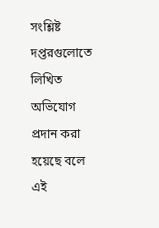সংশ্লিষ্ট দপ্তরগুলোতে লিখিত অভিযোগ প্রদান করা হয়েছে বলে এই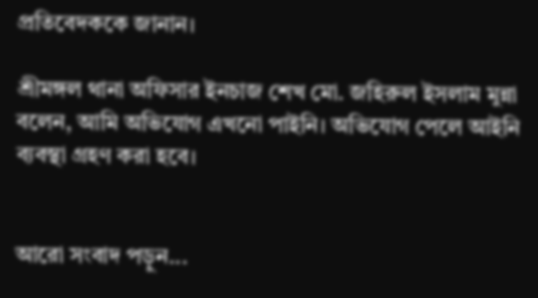প্রতিবেদককে জানান।

শ্রীমঙ্গল থানা অফিসার ইনচাজ শেখ মো. জহিরুল ইসলাম মুন্না বলেন, আমি অভিযোগ এখনো পাইনি। অভিযোগ পেলে আইনি ব্যবস্থা গ্রহণ করা হবে।


আরো সংবাদ পড়ুন...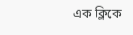এক ক্লিকে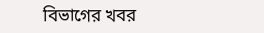বিভাগের খবর